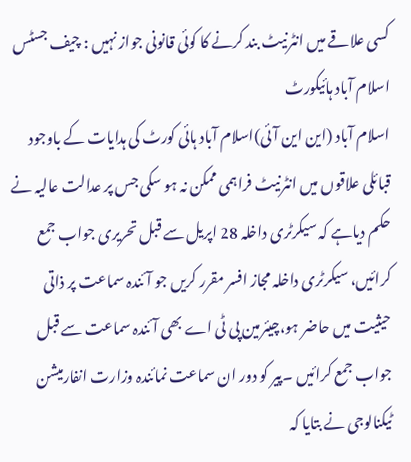کسی علاقے میں انٹرنیٹ بند کرنے کا کوئی قانونی جواز نہیں : چیف جسٹس اسلام آباد ہائیکورٹ
اسلام آباد (این این آئی)اسلام آباد ہائی کورٹ کی ہدایات کے باوجود قبائلی علاقوں میں انٹرنیٹ فراہمی ممکن نہ ہو سکی جس پر عدالت عالیہ نے حکم دیاہے کہ سیکرٹری داخلہ 28 اپریل سے قبل تحریری جواب جمع کرائیں، سیکرٹری داخلہ مجاز افسر مقرر کریں جو آئندہ سماعت پر ذاتی حیثیت میں حاضر ہو،چیئرمین پی ٹی اے بھی آئندہ سماعت سے قبل جواب جمع کرائیں ۔پیر کو دور ان سماعت نمائندہ وزارت انفارمیشن ٹیکنالوجی نے بتایا کہ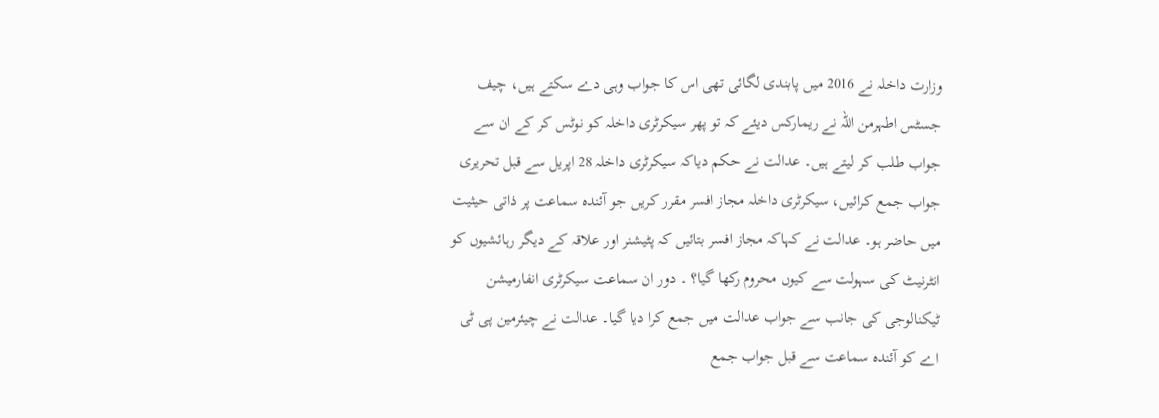وزارت داخلہ نے 2016 میں پابندی لگائی تھی اس کا جواب وہی دے سکتے ہیں، چیف جسٹس اطہرمن اللہ نے ریمارکس دیئے کہ تو پھر سیکرٹری داخلہ کو نوٹس کر کے ان سے جواب طلب کر لیتے ہیں۔ عدالت نے حکم دیاکہ سیکرٹری داخلہ 28 اپریل سے قبل تحریری جواب جمع کرائیں، سیکرٹری داخلہ مجاز افسر مقرر کریں جو آئندہ سماعت پر ذاتی حیثیت میں حاضر ہو۔ عدالت نے کہاکہ مجاز افسر بتائیں کہ پٹیشنر اور علاقہ کے دیگر رہائشیوں کو انٹرنیٹ کی سہولت سے کیوں محروم رکھا گیا؟ ۔ دور ان سماعت سیکرٹری انفارمیشن ٹیکنالوجی کی جانب سے جواب عدالت میں جمع کرا دیا گیا۔ عدالت نے چیئرمین پی ٹی اے کو آئندہ سماعت سے قبل جواب جمع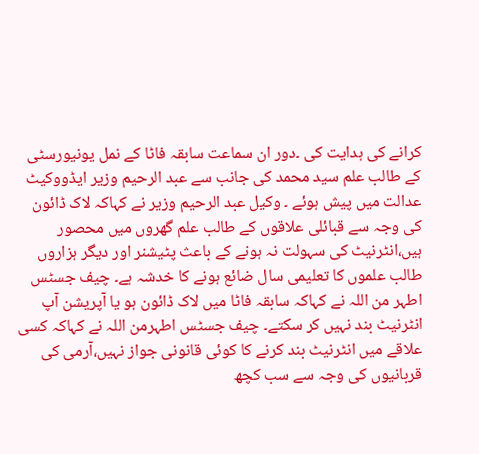کرانے کی ہدایت کی ۔دور ان سماعت سابقہ فاٹا کے نمل یونیورسٹی کے طالب علم سید محمد کی جانب سے عبد الرحیم وزیر ایڈووکیٹ عدالت میں پیش ہوئے ۔ وکیل عبد الرحیم وزیر نے کہاکہ لاک ڈائون کی وجہ سے قبائلی علاقوں کے طالب علم گھروں میں محصور ہیں،انٹرنیٹ کی سہولت نہ ہونے کے باعث پٹیشنر اور دیگر ہزاروں طالب علموں کا تعلیمی سال ضائع ہونے کا خدشہ ہے۔ چیف جسٹس اطہر من اللہ نے کہاکہ سابقہ فاٹا میں لاک ڈائون ہو یا آپریشن آپ انٹرنیٹ بند نہیں کر سکتے۔ چیف جسٹس اطہرمن اللہ نے کہاکہ کسی علاقے میں انٹرنیٹ بند کرنے کا کوئی قانونی جواز نہیں،آرمی کی قربانیوں کی وجہ سے سب کچھ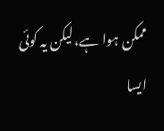ممکن ہوا ہے،لیکن یہ کوئی ایسا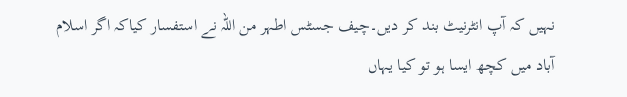نہیں کہ آپ انٹرنیٹ بند کر دیں۔چیف جسٹس اطہر من اللہ نے استفسار کیاکہ اگر اسلام آباد میں کچھ ایسا ہو تو کیا یہاں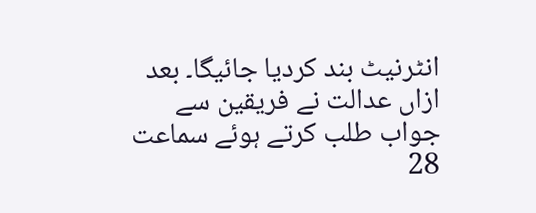انٹرنیٹ بند کردیا جائیگا۔ بعد ازاں عدالت نے فریقین سے جواب طلب کرتے ہوئے سماعت 28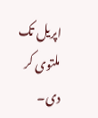اپریل تک ملتوی کر دی۔